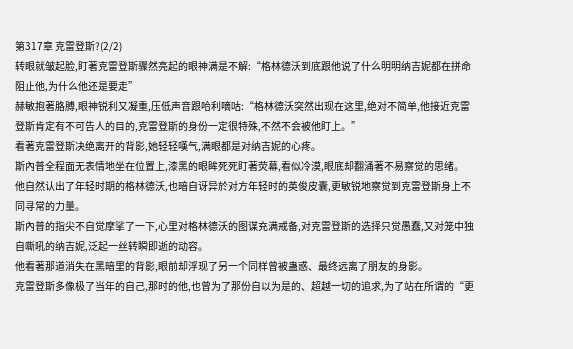第317章 克雷登斯?(2/2)
转眼就皱起脸,盯著克雷登斯骤然亮起的眼神满是不解:“格林德沃到底跟他说了什么明明纳吉妮都在拼命阻止他,为什么他还是要走”
赫敏抱著胳膊,眼神锐利又凝重,压低声音跟哈利嘀咕:“格林德沃突然出现在这里,绝对不简单,他接近克雷登斯肯定有不可告人的目的,克雷登斯的身份一定很特殊,不然不会被他盯上。”
看著克雷登斯决绝离开的背影,她轻轻嘆气,满眼都是对纳吉妮的心疼。
斯內普全程面无表情地坐在位置上,漆黑的眼眸死死盯著荧幕,看似冷漠,眼底却翻涌著不易察觉的思绪。
他自然认出了年轻时期的格林德沃,也暗自讶异於对方年轻时的英俊皮囊,更敏锐地察觉到克雷登斯身上不同寻常的力量。
斯內普的指尖不自觉摩挲了一下,心里对格林德沃的图谋充满戒备,对克雷登斯的选择只觉愚蠢,又对笼中独自嘶吼的纳吉妮,泛起一丝转瞬即逝的动容。
他看著那道消失在黑暗里的背影,眼前却浮现了另一个同样曾被蛊惑、最终远离了朋友的身影。
克雷登斯多像极了当年的自己,那时的他,也曾为了那份自以为是的、超越一切的追求,为了站在所谓的“更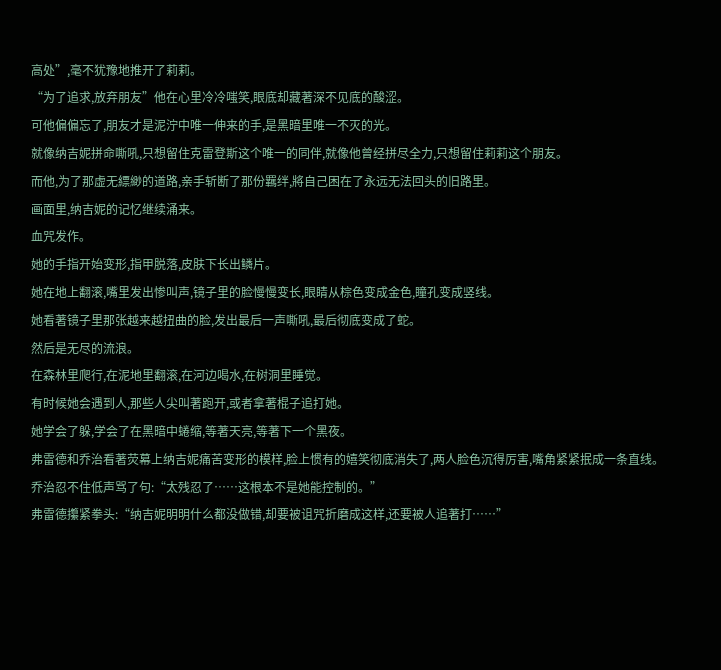高处”,毫不犹豫地推开了莉莉。
“为了追求,放弃朋友”他在心里冷冷嗤笑,眼底却藏著深不见底的酸涩。
可他偏偏忘了,朋友才是泥泞中唯一伸来的手,是黑暗里唯一不灭的光。
就像纳吉妮拼命嘶吼,只想留住克雷登斯这个唯一的同伴,就像他曾经拼尽全力,只想留住莉莉这个朋友。
而他,为了那虚无縹緲的道路,亲手斩断了那份羈绊,將自己困在了永远无法回头的旧路里。
画面里,纳吉妮的记忆继续涌来。
血咒发作。
她的手指开始变形,指甲脱落,皮肤下长出鳞片。
她在地上翻滚,嘴里发出惨叫声,镜子里的脸慢慢变长,眼睛从棕色变成金色,瞳孔变成竖线。
她看著镜子里那张越来越扭曲的脸,发出最后一声嘶吼,最后彻底变成了蛇。
然后是无尽的流浪。
在森林里爬行,在泥地里翻滚,在河边喝水,在树洞里睡觉。
有时候她会遇到人,那些人尖叫著跑开,或者拿著棍子追打她。
她学会了躲,学会了在黑暗中蜷缩,等著天亮,等著下一个黑夜。
弗雷德和乔治看著荧幕上纳吉妮痛苦变形的模样,脸上惯有的嬉笑彻底消失了,两人脸色沉得厉害,嘴角紧紧抿成一条直线。
乔治忍不住低声骂了句:“太残忍了……这根本不是她能控制的。”
弗雷德攥紧拳头:“纳吉妮明明什么都没做错,却要被诅咒折磨成这样,还要被人追著打……”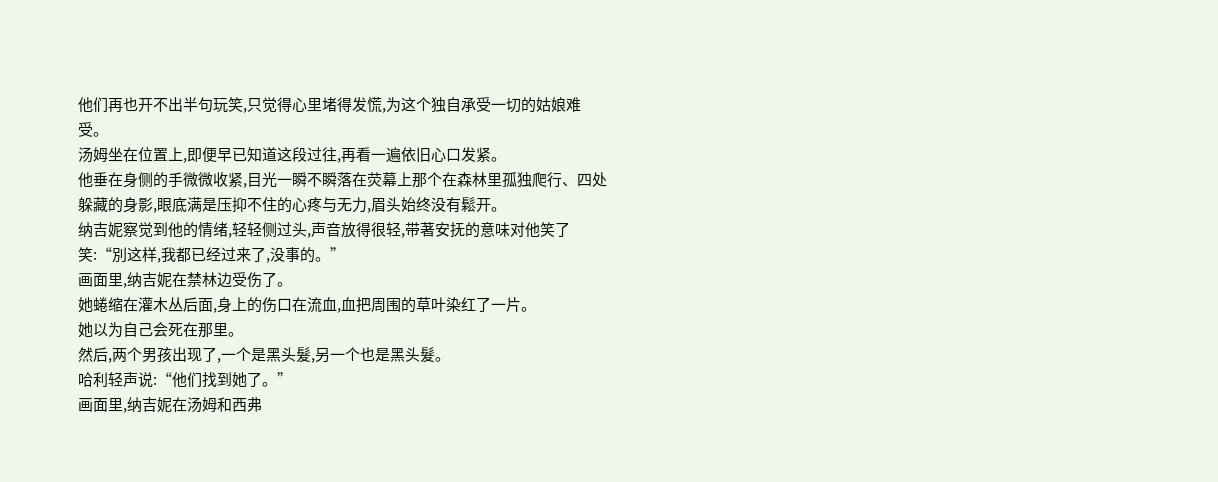他们再也开不出半句玩笑,只觉得心里堵得发慌,为这个独自承受一切的姑娘难受。
汤姆坐在位置上,即便早已知道这段过往,再看一遍依旧心口发紧。
他垂在身侧的手微微收紧,目光一瞬不瞬落在荧幕上那个在森林里孤独爬行、四处躲藏的身影,眼底满是压抑不住的心疼与无力,眉头始终没有鬆开。
纳吉妮察觉到他的情绪,轻轻侧过头,声音放得很轻,带著安抚的意味对他笑了笑:“別这样,我都已经过来了,没事的。”
画面里,纳吉妮在禁林边受伤了。
她蜷缩在灌木丛后面,身上的伤口在流血,血把周围的草叶染红了一片。
她以为自己会死在那里。
然后,两个男孩出现了,一个是黑头髮,另一个也是黑头髮。
哈利轻声说:“他们找到她了。”
画面里,纳吉妮在汤姆和西弗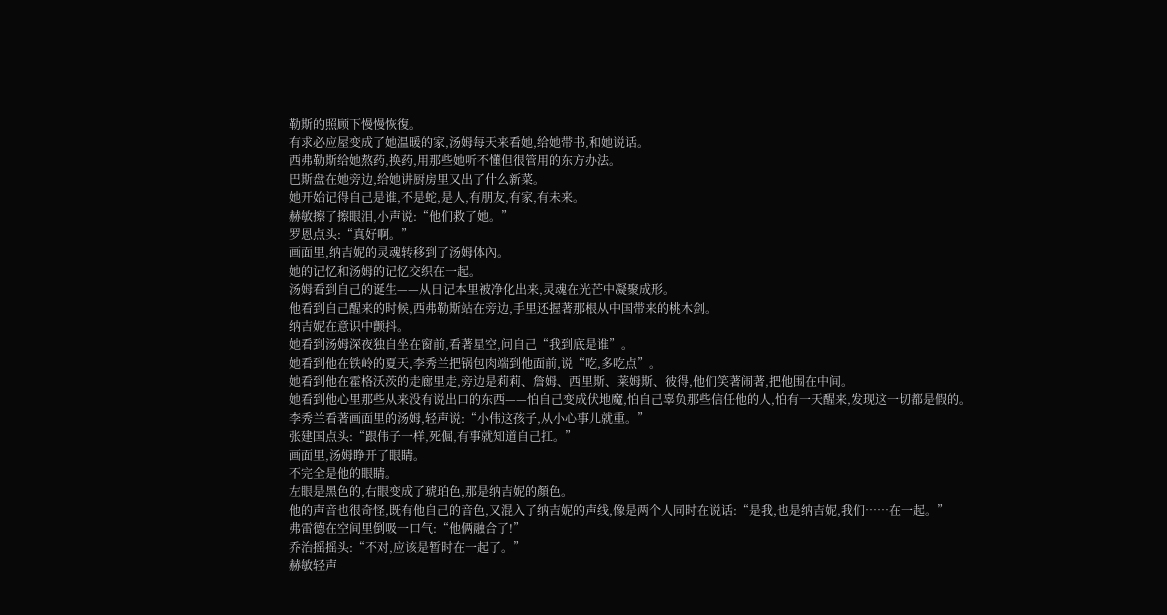勒斯的照顾下慢慢恢復。
有求必应屋变成了她温暖的家,汤姆每天来看她,给她带书,和她说话。
西弗勒斯给她熬药,换药,用那些她听不懂但很管用的东方办法。
巴斯盘在她旁边,给她讲厨房里又出了什么新菜。
她开始记得自己是谁,不是蛇,是人,有朋友,有家,有未来。
赫敏擦了擦眼泪,小声说:“他们救了她。”
罗恩点头:“真好啊。”
画面里,纳吉妮的灵魂转移到了汤姆体內。
她的记忆和汤姆的记忆交织在一起。
汤姆看到自己的诞生——从日记本里被净化出来,灵魂在光芒中凝聚成形。
他看到自己醒来的时候,西弗勒斯站在旁边,手里还握著那根从中国带来的桃木剑。
纳吉妮在意识中颤抖。
她看到汤姆深夜独自坐在窗前,看著星空,问自己“我到底是谁”。
她看到他在铁岭的夏天,李秀兰把锅包肉端到他面前,说“吃,多吃点”。
她看到他在霍格沃茨的走廊里走,旁边是莉莉、詹姆、西里斯、莱姆斯、彼得,他们笑著闹著,把他围在中间。
她看到他心里那些从来没有说出口的东西——怕自己变成伏地魔,怕自己辜负那些信任他的人,怕有一天醒来,发现这一切都是假的。
李秀兰看著画面里的汤姆,轻声说:“小伟这孩子,从小心事儿就重。”
张建国点头:“跟伟子一样,死倔,有事就知道自己扛。”
画面里,汤姆睁开了眼睛。
不完全是他的眼睛。
左眼是黑色的,右眼变成了琥珀色,那是纳吉妮的顏色。
他的声音也很奇怪,既有他自己的音色,又混入了纳吉妮的声线,像是两个人同时在说话:“是我,也是纳吉妮,我们……在一起。”
弗雷德在空间里倒吸一口气:“他俩融合了!”
乔治摇摇头:“不对,应该是暂时在一起了。”
赫敏轻声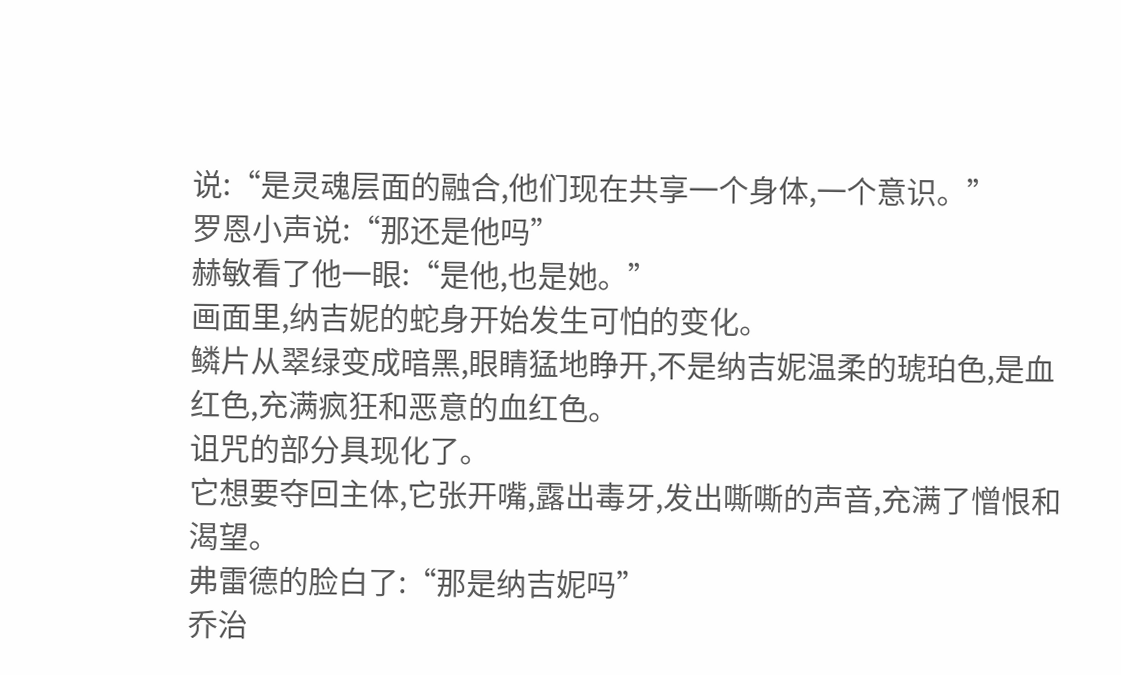说:“是灵魂层面的融合,他们现在共享一个身体,一个意识。”
罗恩小声说:“那还是他吗”
赫敏看了他一眼:“是他,也是她。”
画面里,纳吉妮的蛇身开始发生可怕的变化。
鳞片从翠绿变成暗黑,眼睛猛地睁开,不是纳吉妮温柔的琥珀色,是血红色,充满疯狂和恶意的血红色。
诅咒的部分具现化了。
它想要夺回主体,它张开嘴,露出毒牙,发出嘶嘶的声音,充满了憎恨和渴望。
弗雷德的脸白了:“那是纳吉妮吗”
乔治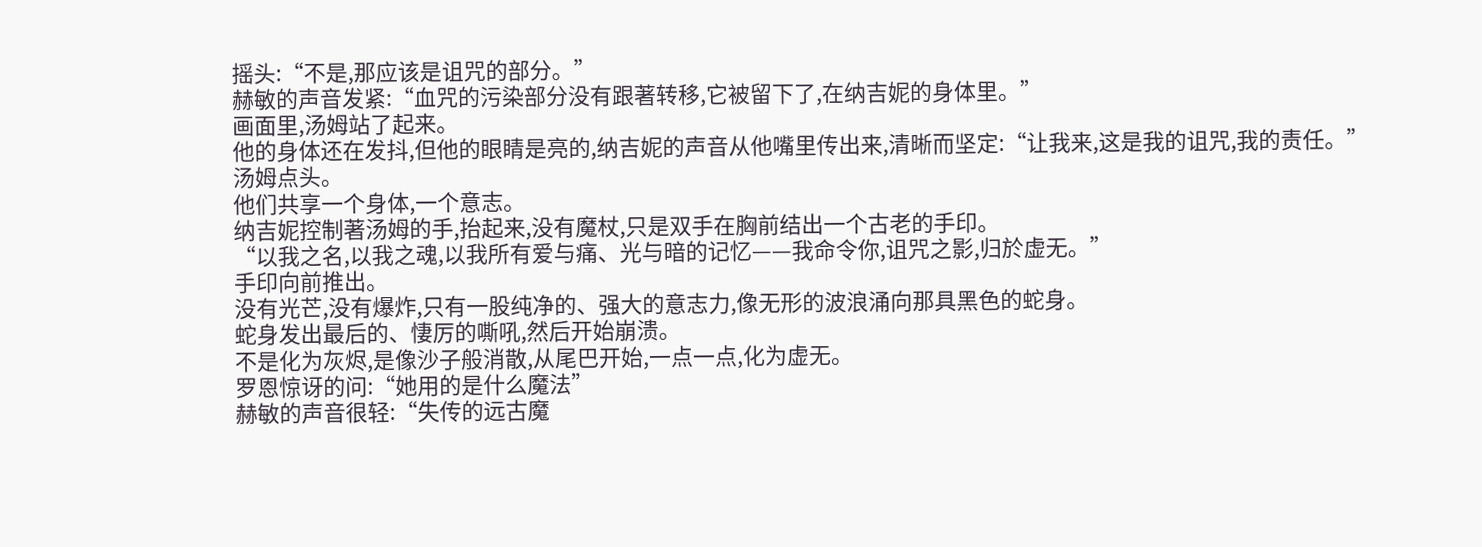摇头:“不是,那应该是诅咒的部分。”
赫敏的声音发紧:“血咒的污染部分没有跟著转移,它被留下了,在纳吉妮的身体里。”
画面里,汤姆站了起来。
他的身体还在发抖,但他的眼睛是亮的,纳吉妮的声音从他嘴里传出来,清晰而坚定:“让我来,这是我的诅咒,我的责任。”
汤姆点头。
他们共享一个身体,一个意志。
纳吉妮控制著汤姆的手,抬起来,没有魔杖,只是双手在胸前结出一个古老的手印。
“以我之名,以我之魂,以我所有爱与痛、光与暗的记忆——我命令你,诅咒之影,归於虚无。”
手印向前推出。
没有光芒,没有爆炸,只有一股纯净的、强大的意志力,像无形的波浪涌向那具黑色的蛇身。
蛇身发出最后的、悽厉的嘶吼,然后开始崩溃。
不是化为灰烬,是像沙子般消散,从尾巴开始,一点一点,化为虚无。
罗恩惊讶的问:“她用的是什么魔法”
赫敏的声音很轻:“失传的远古魔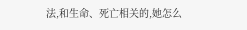法,和生命、死亡相关的,她怎么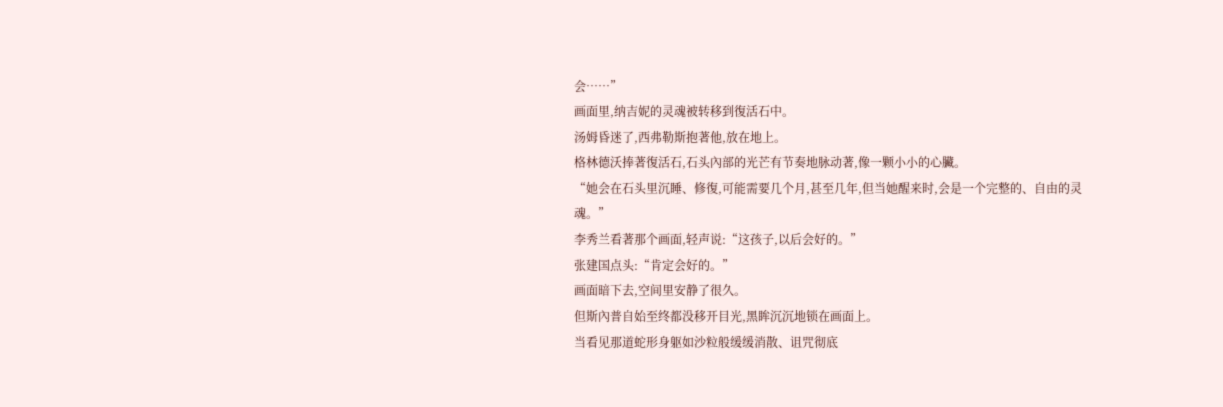会……”
画面里,纳吉妮的灵魂被转移到復活石中。
汤姆昏迷了,西弗勒斯抱著他,放在地上。
格林德沃捧著復活石,石头內部的光芒有节奏地脉动著,像一颗小小的心臟。
“她会在石头里沉睡、修復,可能需要几个月,甚至几年,但当她醒来时,会是一个完整的、自由的灵魂。”
李秀兰看著那个画面,轻声说:“这孩子,以后会好的。”
张建国点头:“肯定会好的。”
画面暗下去,空间里安静了很久。
但斯內普自始至终都没移开目光,黑眸沉沉地锁在画面上。
当看见那道蛇形身躯如沙粒般缓缓消散、诅咒彻底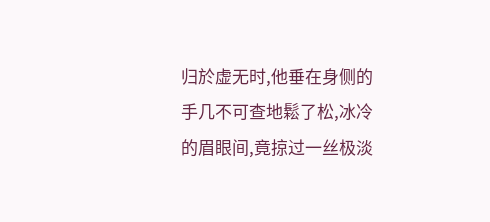归於虚无时,他垂在身侧的手几不可查地鬆了松,冰冷的眉眼间,竟掠过一丝极淡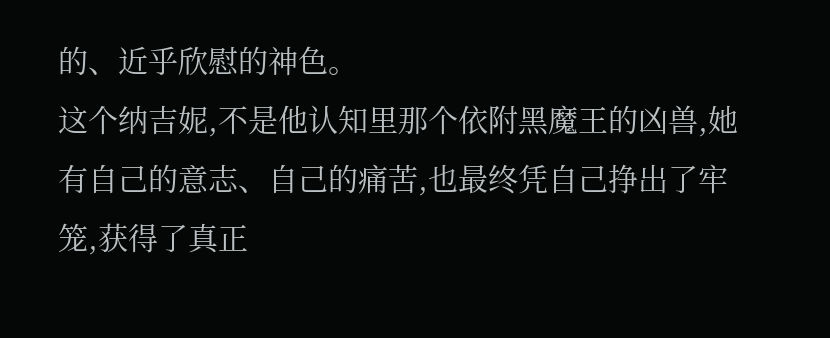的、近乎欣慰的神色。
这个纳吉妮,不是他认知里那个依附黑魔王的凶兽,她有自己的意志、自己的痛苦,也最终凭自己挣出了牢笼,获得了真正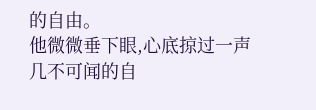的自由。
他微微垂下眼,心底掠过一声几不可闻的自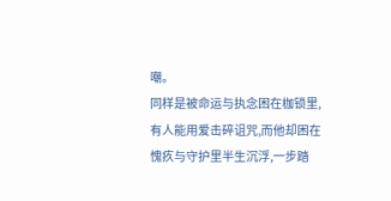嘲。
同样是被命运与执念困在枷锁里,有人能用爱击碎诅咒,而他却困在愧疚与守护里半生沉浮,一步踏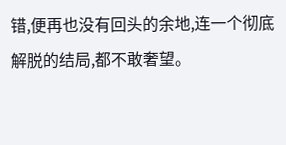错,便再也没有回头的余地,连一个彻底解脱的结局,都不敢奢望。